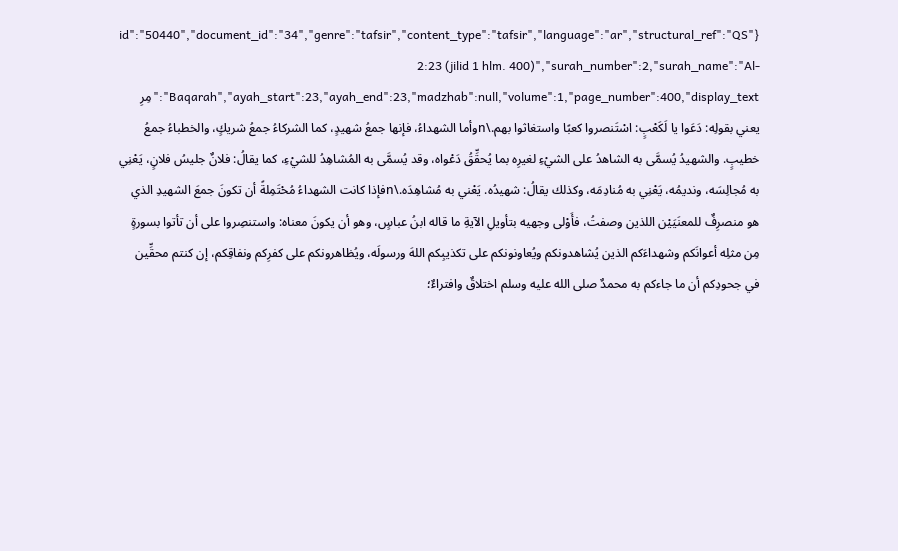{"id":"50440","document_id":"34","genre":"tafsir","content_type":"tafsir","language":"ar","structural_ref":"QS 2:23 (jilid 1 hlm. 400)","surah_number":2,"surah_name":"Al-Baqarah","ayah_start":23,"ayah_end":23,"madzhab":null,"volume":1,"page_number":400,"display_text":"مِرِ يعني بقولِه: دَعَوا يا لَكَعْبٍ: اسْتَنصروا كعبًا واستغاثوا بهم.\nوأما الشهداءُ، فإنها جمعُ شهيدٍ، كما الشركاءُ جمعُ شريكٍ، والخطباءُ جمعُ خطيبٍ. والشهيدُ يُسمَّى به الشاهدُ على الشيْءِ لغيرِه بما يُحقِّقُ دَعْواه، وقد يُسمَّى به المُشاهِدُ للشيْءِ، كما يقالُ: فلانٌ جليسُ فلانٍ، يَعْنِي به مُجالِسَه، ونديمُه، يَعْنِي به مُنادِمَه، وكذلك يقالُ: شهيدُه. يَعْني به مُشاهِدَه.\nفإذا كانت الشهداءُ مُحْتَمِلةً أن تكونَ جمعَ الشهيدِ الذي هو منصرِفٌ للمعنَيَيْن اللذين وصفتُ، فأَوْلى وجهيه بتأويلِ الآيةِ ما قاله ابنُ عباسٍ، وهو أن يكونَ معناه: واستنصِروا على أن تأتوا بسورةٍ مِن مثلِه أعوانَكم وشهداءَكم الذين يُشاهدونكم ويُعاونونكم على تكذيبِكم اللهَ ورسولَه، ويُظاهرونكم على كفرِكم ونفاقِكم، إن كنتم محقِّين في جحودِكم أن ما جاءكم به محمدٌ صلى الله عليه وسلم اختلاقٌ وافتراءٌ؛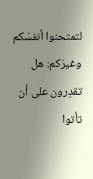لتمتحنوا أنفسَكم وغيرَكم: هل تقدِرون على أن تأتوا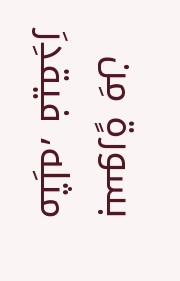بسورةٍ مِن مثلِه، فيقدِرَ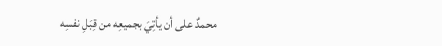محمدٌ على أن يأتِيَ بجميعِه من قِبَلِ نفسِه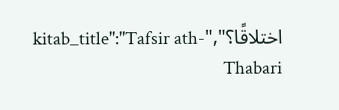اختلاقًا؟","kitab_title":"Tafsir ath-Thabari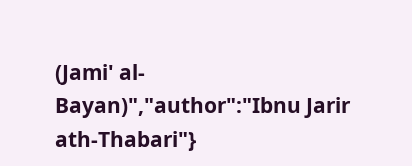(Jami' al-Bayan)","author":"Ibnu Jarir ath-Thabari"}